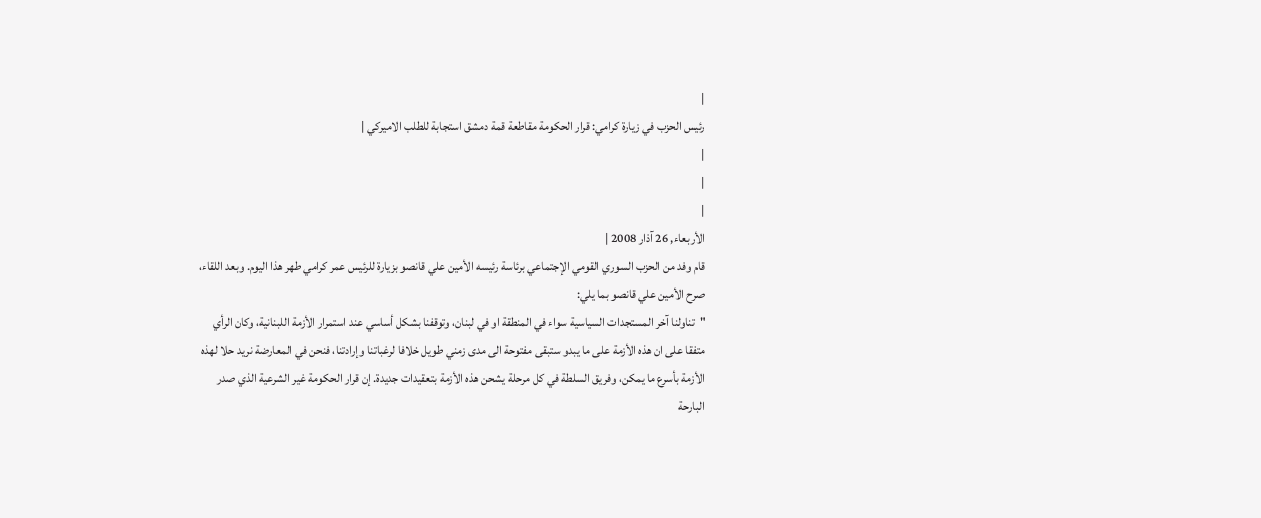|
رئيس الحزب في زيارة كرامي: قرار الحكومة مقاطعة قمة دمشق استجابة للطلب الاميركي |
|
|
|
الأربعاء, 26 آذار 2008 |
قام وفد من الحزب السوري القومي الإجتماعي برئاسة رئيسه الأمين علي قانصو بزيارة للرئيس عمر كرامي طهر هذا اليوم. وبعد اللقاء، صرح الأمين علي قانصو بما يلي:
"تناولنا آخر المستجدات السياسية سواء في المنطقة او في لبنان، وتوقفنا بشكل أساسي عند استمرار الأزمة اللبنانية، وكان الرأي متفقا على ان هذه الأزمة على ما يبدو ستبقى مفتوحة الى مدى زمني طويل خلافا لرغباتنا وإرادتنا، فنحن في المعارضة نريد حلا لهذه الأزمة بأسرع ما يمكن، وفريق السلطة في كل مرحلة يشحن هذه الأزمة بتعقيدات جديدة. إن قرار الحكومة غير الشرعية الذي صدر البارحة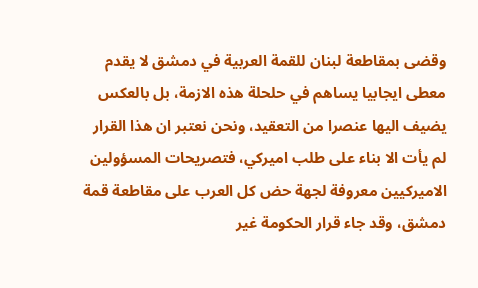وقضى بمقاطعة لبنان للقمة العربية في دمشق لا يقدم معطى ايجابيا يساهم في حلحلة هذه الازمة، بل بالعكس يضيف اليها عنصرا من التعقيد، ونحن نعتبر ان هذا القرار لم يأت الا بناء على طلب اميركي، فتصريحات المسؤولين الاميركيين معروفة لجهة حض كل العرب على مقاطعة قمة دمشق، وقد جاء قرار الحكومة غير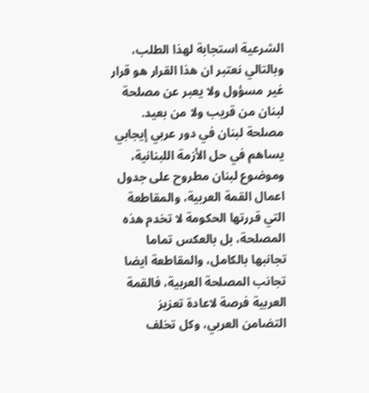الشرعية استجابة لهذا الطلب، وبالتالي نعتبر ان هذا القرار هو قرار غير مسؤول ولا يعبر عن مصلحة لبنان من قريب ولا من بعيد. مصلحة لبنان في دور عربي إيجابي يساهم في حل الأزمة اللبنانية، وموضوع لبنان مطروح على جدول اعمال القمة العربية، والمقاطعة التي قررتها الحكومة لا تخدم هذه المصلحة، بل بالعكس تماما تجانبها بالكامل، والمقاطعة ايضا تجانب المصلحة العربية، فالقمة العربية فرصة لاعادة تعزيز التضامن العربي، وكل تخلف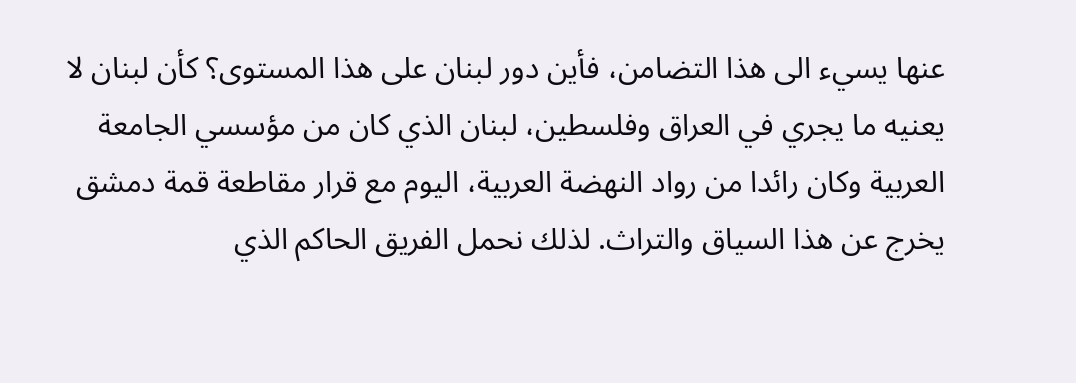عنها يسيء الى هذا التضامن، فأين دور لبنان على هذا المستوى؟ كأن لبنان لا يعنيه ما يجري في العراق وفلسطين، لبنان الذي كان من مؤسسي الجامعة العربية وكان رائدا من رواد النهضة العربية، اليوم مع قرار مقاطعة قمة دمشق يخرج عن هذا السياق والتراث. لذلك نحمل الفريق الحاكم الذي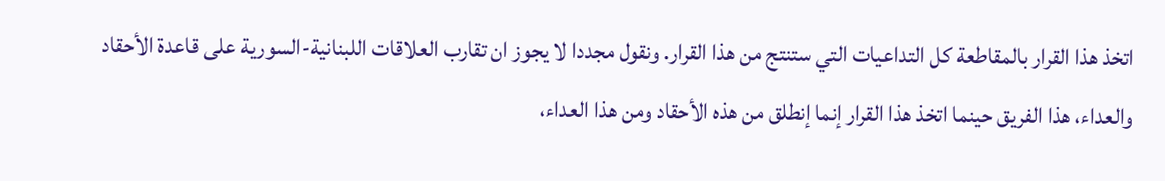اتخذ هذا القرار بالمقاطعة كل التداعيات التي ستنتج من هذا القرار. ونقول مجددا لا يجوز ان تقارب العلاقات اللبنانية-السورية على قاعدة الأحقاد والعداء، هذا الفريق حينما اتخذ هذا القرار إنما إنطلق من هذه الأحقاد ومن هذا العداء،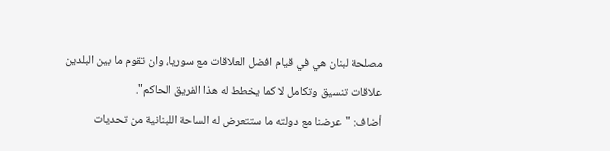مصلحة لبنان هي في قيام افضل العلاقات مع سوريا، وان تقوم ما بين البلدين علاقات تنسيق وتكامل لا كما يخطط له هذا الفريق الحاكم".
أضاف: "عرضنا مع دولته ما ستتعرض له الساحة اللبنانية من تحديات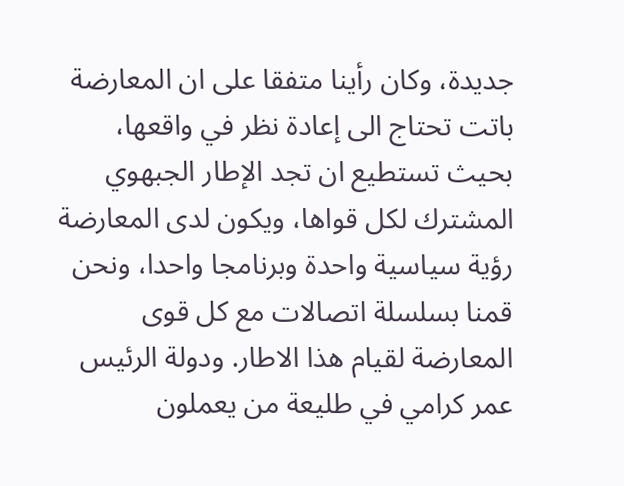جديدة، وكان رأينا متفقا على ان المعارضة باتت تحتاج الى إعادة نظر في واقعها، بحيث تستطيع ان تجد الإطار الجبهوي المشترك لكل قواها، ويكون لدى المعارضة رؤية سياسية واحدة وبرنامجا واحدا، ونحن قمنا بسلسلة اتصالات مع كل قوى المعارضة لقيام هذا الاطار. ودولة الرئيس عمر كرامي في طليعة من يعملون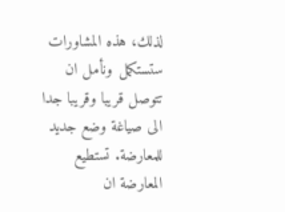لذلك، هذه المشاورات ستستكمل ونأمل ان تتوصل قريبا وقريبا جدا الى صياغة وضع جديد للمعارضة. تستطيع المعارضة ان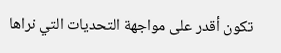تكون أقدر على مواجهة التحديات التي نراها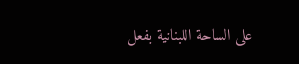على الساحة اللبنانية بفعل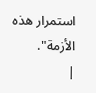استمرار هذه الأزمة".
|